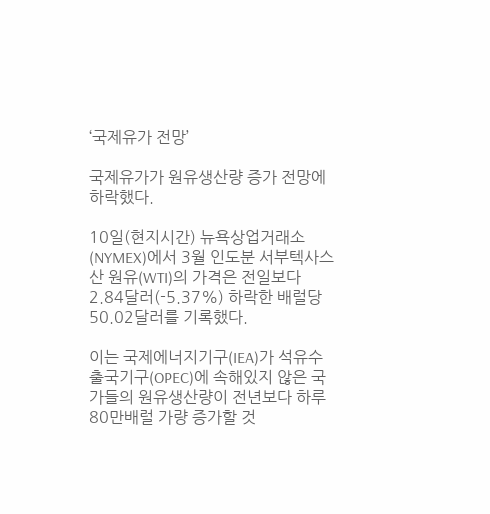‘국제유가 전망’

국제유가가 원유생산량 증가 전망에 하락했다.

10일(현지시간) 뉴욕상업거래소(NYMEX)에서 3월 인도분 서부텍사스산 원유(WTI)의 가격은 전일보다 2.84달러(-5.37%) 하락한 배럴당 50.02달러를 기록했다.

이는 국제에너지기구(IEA)가 석유수출국기구(OPEC)에 속해있지 않은 국가들의 원유생산량이 전년보다 하루 80만배럴 가량 증가할 것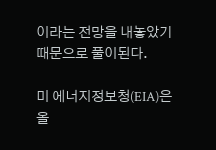이라는 전망을 내놓았기 때문으로 풀이된다.

미 에너지정보청(EIA)은 올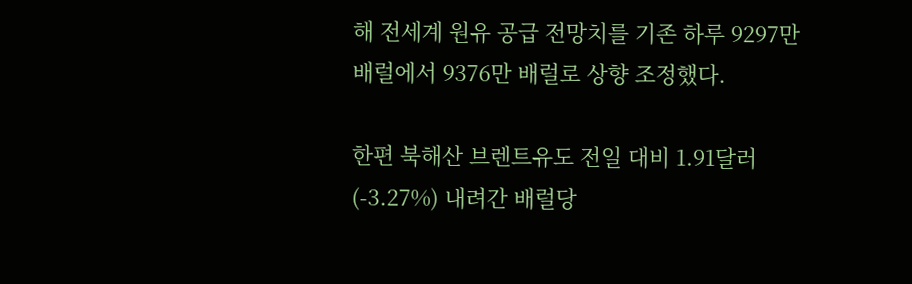해 전세계 원유 공급 전망치를 기존 하루 9297만 배럴에서 9376만 배럴로 상향 조정했다.

한편 북해산 브렌트유도 전일 대비 1.91달러(-3.27%) 내려간 배럴당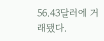56.43달러에 거래됐다.